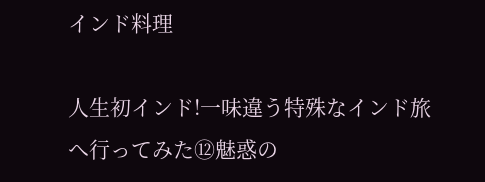インド料理

人生初インド!一味違う特殊なインド旅へ行ってみた⑫魅惑の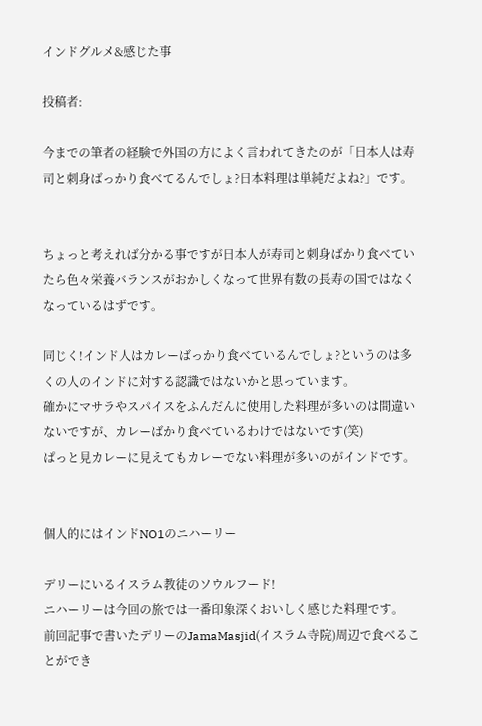インドグルメ&感じた事

投稿者:

今までの筆者の経験で外国の方によく言われてきたのが「日本人は寿司と刺身ばっかり食べてるんでしょ?日本料理は単純だよね?」です。


ちょっと考えれば分かる事ですが日本人が寿司と刺身ばかり食べていたら色々栄養バランスがおかしくなって世界有数の長寿の国ではなくなっているはずです。

同じく!インド人はカレーばっかり食べているんでしょ?というのは多くの人のインドに対する認識ではないかと思っています。
確かにマサラやスパイスをふんだんに使用した料理が多いのは間違いないですが、カレーばかり食べているわけではないです(笑)
ぱっと見カレーに見えてもカレーでない料理が多いのがインドです。


個人的にはインドNO1のニハーリー

デリーにいるイスラム教徒のソウルフード!
ニハーリーは今回の旅では一番印象深くおいしく感じた料理です。
前回記事で書いたデリーのJamaMasjid(イスラム寺院)周辺で食べることができ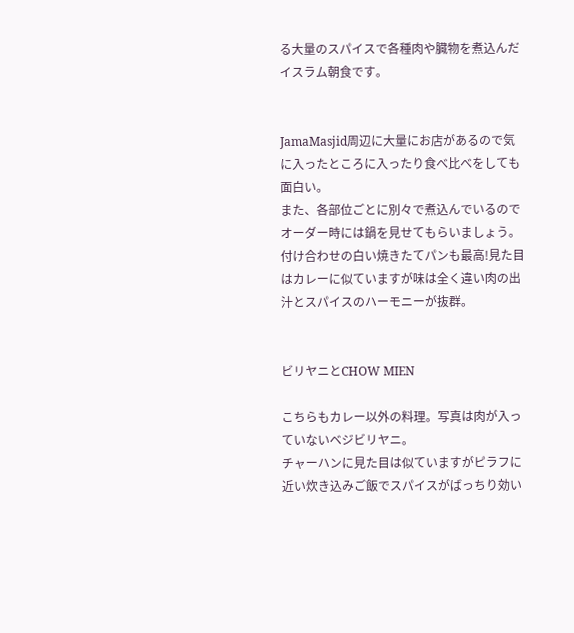る大量のスパイスで各種肉や臓物を煮込んだイスラム朝食です。


JamaMasjid周辺に大量にお店があるので気に入ったところに入ったり食べ比べをしても面白い。
また、各部位ごとに別々で煮込んでいるのでオーダー時には鍋を見せてもらいましょう。
付け合わせの白い焼きたてパンも最高!見た目はカレーに似ていますが味は全く違い肉の出汁とスパイスのハーモニーが抜群。


ビリヤニとCHOW MIEN

こちらもカレー以外の料理。写真は肉が入っていないベジビリヤニ。
チャーハンに見た目は似ていますがピラフに近い炊き込みご飯でスパイスがばっちり効い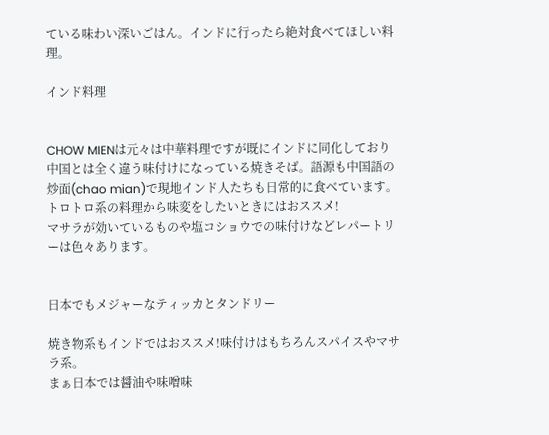ている味わい深いごはん。インドに行ったら絶対食べてほしい料理。

インド料理


CHOW MIENは元々は中華料理ですが既にインドに同化しており中国とは全く違う味付けになっている焼きそば。語源も中国語の炒面(chao mian)で現地インド人たちも日常的に食べています。
トロトロ系の料理から味変をしたいときにはおススメ!
マサラが効いているものや塩コショウでの味付けなどレパートリーは色々あります。


日本でもメジャーなティッカとタンドリー

焼き物系もインドではおススメ!味付けはもちろんスパイスやマサラ系。
まぁ日本では醤油や味噌味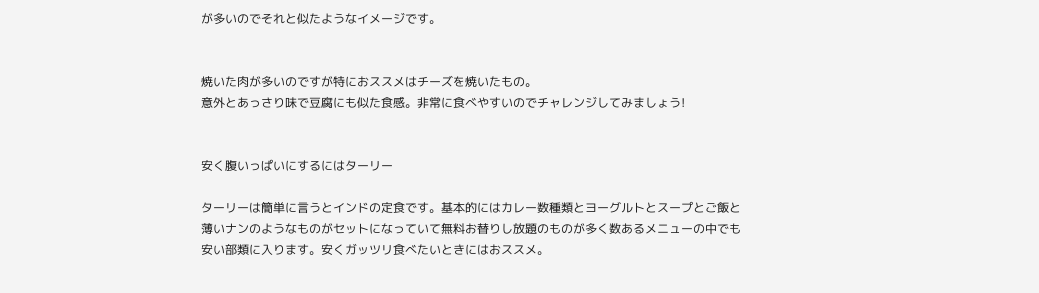が多いのでそれと似たようなイメージです。


焼いた肉が多いのですが特におススメはチーズを焼いたもの。
意外とあっさり味で豆腐にも似た食感。非常に食べやすいのでチャレンジしてみましょう!


安く腹いっぱいにするにはターリー

ターリーは簡単に言うとインドの定食です。基本的にはカレー数種類とヨーグルトとスープとご飯と薄いナンのようなものがセットになっていて無料お替りし放題のものが多く数あるメニューの中でも安い部類に入ります。安くガッツリ食べたいときにはおススメ。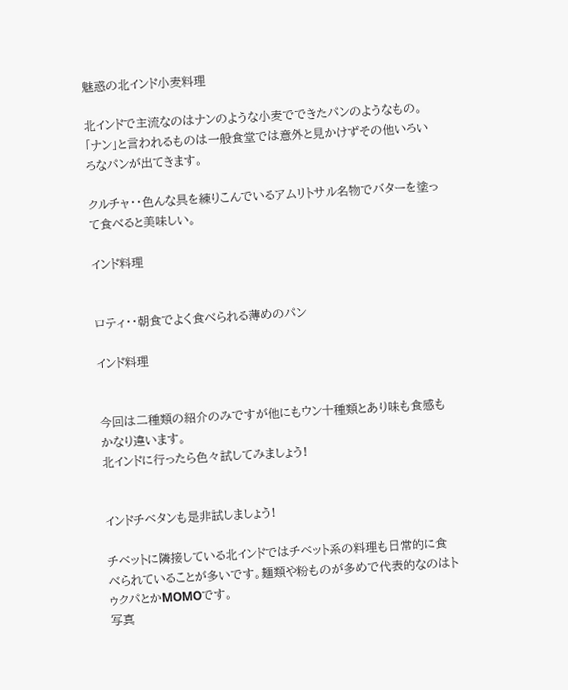魅惑の北インド小麦料理

北インドで主流なのはナンのような小麦でできたパンのようなもの。
「ナン」と言われるものは一般食堂では意外と見かけずその他いろいろなパンが出てきます。

クルチャ・・色んな具を練りこんでいるアムリトサル名物でバターを塗って食べると美味しい。

インド料理


ロティ・・朝食でよく食べられる薄めのパン

インド料理


今回は二種類の紹介のみですが他にもウン十種類とあり味も食感もかなり違います。
北インドに行ったら色々試してみましょう!


インドチベタンも是非試しましょう!

チベットに隣接している北インドではチベット系の料理も日常的に食べられていることが多いです。麺類や粉ものが多めで代表的なのはトゥクパとかMOMOです。
写真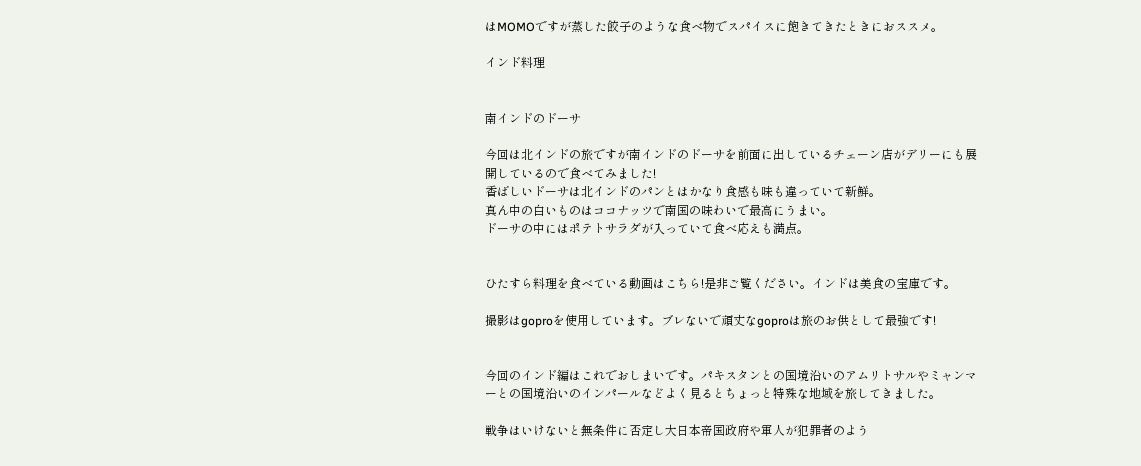はMOMOですが蒸した餃子のような食べ物でスパイスに飽きてきたときにおススメ。

インド料理


南インドのドーサ

今回は北インドの旅ですが南インドのドーサを前面に出しているチェーン店がデリーにも展開しているので食べてみました!
香ばしいドーサは北インドのパンとはかなり食感も味も違っていて新鮮。
真ん中の白いものはココナッツで南国の味わいで最高にうまい。
ドーサの中にはポテトサラダが入っていて食べ応えも満点。


ひたすら料理を食べている動画はこちら!是非ご覧ください。インドは美食の宝庫です。

撮影はgoproを使用しています。ブレないで頑丈なgoproは旅のお供として最強です!


今回のインド編はこれでおしまいです。パキスタンとの国境沿いのアムリトサルやミャンマーとの国境沿いのインパールなどよく見るとちょっと特殊な地域を旅してきました。

戦争はいけないと無条件に否定し大日本帝国政府や軍人が犯罪者のよう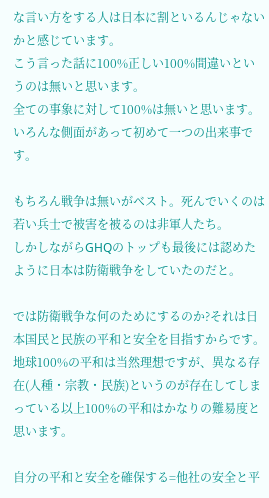な言い方をする人は日本に割といるんじゃないかと感じています。
こう言った話に100%正しい100%間違いというのは無いと思います。
全ての事象に対して100%は無いと思います。いろんな側面があって初めて一つの出来事です。

もちろん戦争は無いがベスト。死んでいくのは若い兵士で被害を被るのは非軍人たち。
しかしながらGHQのトップも最後には認めたように日本は防衛戦争をしていたのだと。

では防衛戦争な何のためにするのか?それは日本国民と民族の平和と安全を目指すからです。
地球100%の平和は当然理想ですが、異なる存在(人種・宗教・民族)というのが存在してしまっている以上100%の平和はかなりの難易度と思います。

自分の平和と安全を確保する=他社の安全と平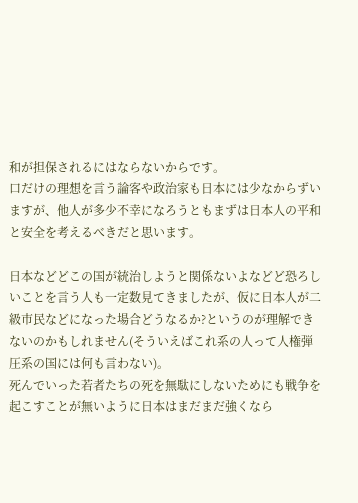和が担保されるにはならないからです。
口だけの理想を言う論客や政治家も日本には少なからずいますが、他人が多少不幸になろうともまずは日本人の平和と安全を考えるべきだと思います。

日本などどこの国が統治しようと関係ないよなどど恐ろしいことを言う人も一定数見てきましたが、仮に日本人が二級市民などになった場合どうなるか?というのが理解できないのかもしれません(そういえばこれ系の人って人権弾圧系の国には何も言わない)。
死んでいった若者たちの死を無駄にしないためにも戦争を起こすことが無いように日本はまだまだ強くなら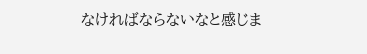なければならないなと感じま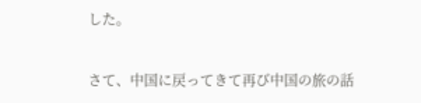した。

さて、中国に戻ってきて再び中国の旅の話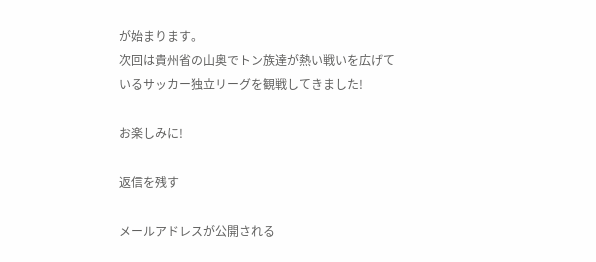が始まります。
次回は貴州省の山奥でトン族達が熱い戦いを広げているサッカー独立リーグを観戦してきました!

お楽しみに!

返信を残す

メールアドレスが公開される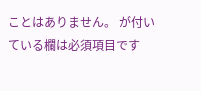ことはありません。 が付いている欄は必須項目です